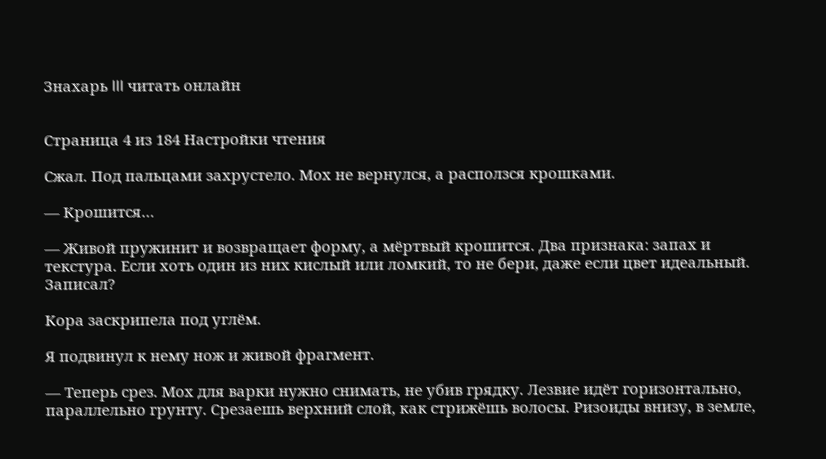Знахарь III читать онлайн


Страница 4 из 184 Настройки чтения

Сжал. Под пальцами захрустело. Мох не вернулся, а расползся крошками.

— Крошится…

— Живой пружинит и возвращает форму, а мёртвый крошится. Два признака: запах и текстура. Если хоть один из них кислый или ломкий, то не бери, даже если цвет идеальный. Записал?

Кора заскрипела под углём.

Я подвинул к нему нож и живой фрагмент.

— Теперь срез. Мох для варки нужно снимать, не убив грядку. Лезвие идёт горизонтально, параллельно грунту. Срезаешь верхний слой, как стрижёшь волосы. Ризоиды внизу, в земле,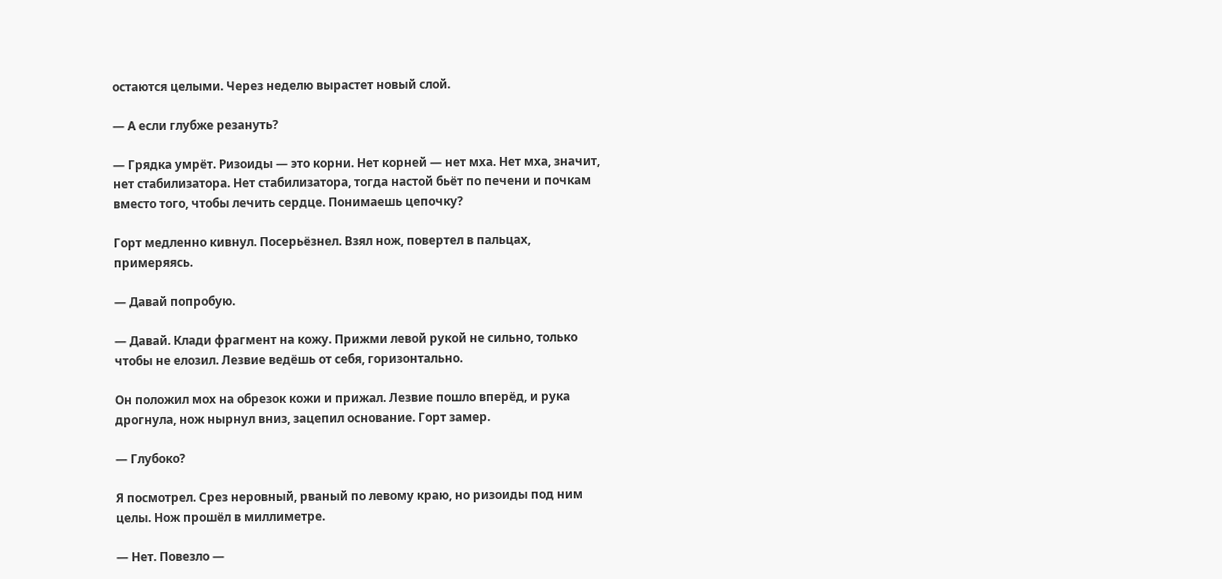остаются целыми. Через неделю вырастет новый слой.

— А если глубже резануть?

— Грядка умрёт. Ризоиды — это корни. Нет корней — нет мха. Нет мха, значит, нет стабилизатора. Нет стабилизатора, тогда настой бьёт по печени и почкам вместо того, чтобы лечить сердце. Понимаешь цепочку?

Горт медленно кивнул. Посерьёзнел. Взял нож, повертел в пальцах, примеряясь.

— Давай попробую.

— Давай. Клади фрагмент на кожу. Прижми левой рукой не сильно, только чтобы не елозил. Лезвие ведёшь от себя, горизонтально.

Он положил мох на обрезок кожи и прижал. Лезвие пошло вперёд, и рука дрогнула, нож нырнул вниз, зацепил основание. Горт замер.

— Глубоко?

Я посмотрел. Срез неровный, рваный по левому краю, но ризоиды под ним целы. Нож прошёл в миллиметре.

— Нет. Повезло —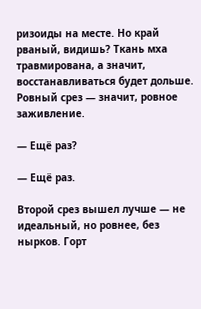ризоиды на месте. Но край рваный, видишь? Ткань мха травмирована, а значит, восстанавливаться будет дольше. Ровный срез — значит, ровное заживление.

— Ещё раз?

— Ещё раз.

Второй срез вышел лучше — не идеальный, но ровнее, без нырков. Горт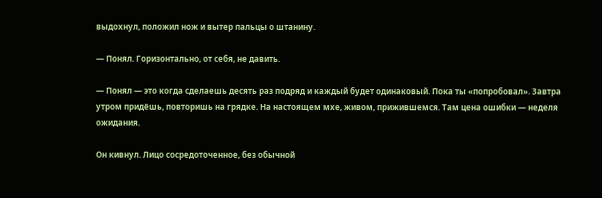выдохнул, положил нож и вытер пальцы о штанину.

— Понял. Горизонтально, от себя, не давить.

— Понял — это когда сделаешь десять раз подряд и каждый будет одинаковый. Пока ты «попробовал». Завтра утром придёшь, повторишь на грядке. На настоящем мхе, живом, прижившемся. Там цена ошибки — неделя ожидания.

Он кивнул. Лицо сосредоточенное, без обычной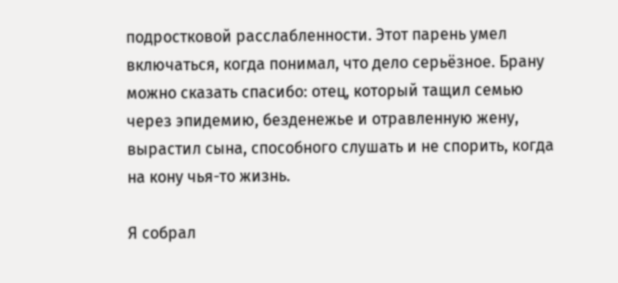подростковой расслабленности. Этот парень умел включаться, когда понимал, что дело серьёзное. Брану можно сказать спасибо: отец, который тащил семью через эпидемию, безденежье и отравленную жену, вырастил сына, способного слушать и не спорить, когда на кону чья-то жизнь.

Я собрал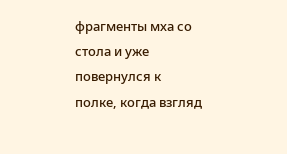фрагменты мха со стола и уже повернулся к полке, когда взгляд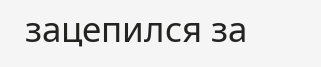зацепился за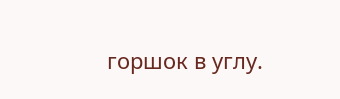горшок в углу.